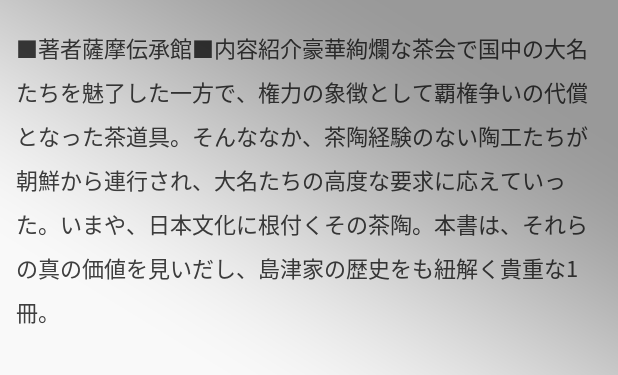■著者薩摩伝承館■内容紹介豪華絢爛な茶会で国中の大名たちを魅了した一方で、権力の象徴として覇権争いの代償となった茶道具。そんななか、茶陶経験のない陶工たちが朝鮮から連行され、大名たちの高度な要求に応えていった。いまや、日本文化に根付くその茶陶。本書は、それらの真の価値を見いだし、島津家の歴史をも紐解く貴重な1冊。